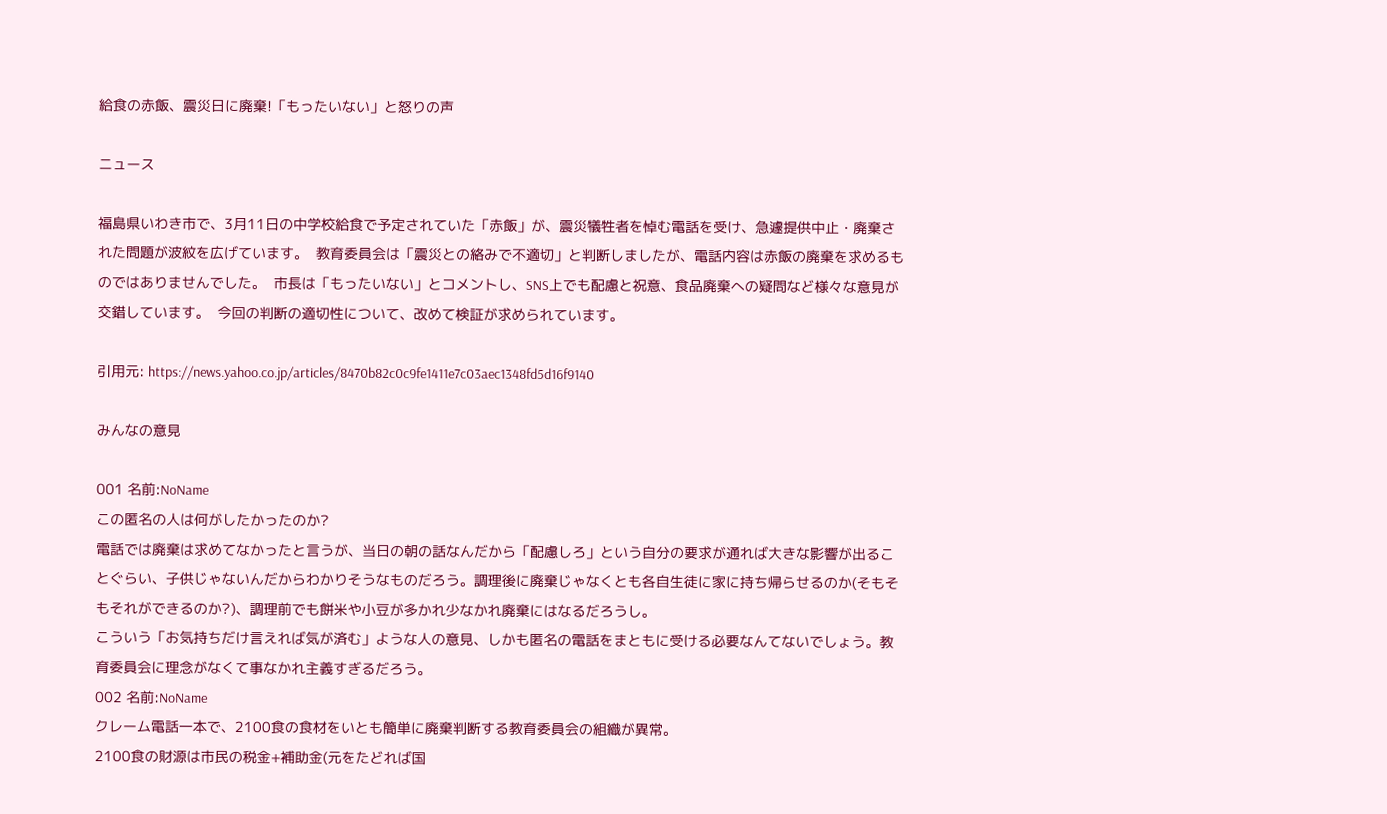給食の赤飯、震災日に廃棄!「もったいない」と怒りの声

ニュース

福島県いわき市で、3月11日の中学校給食で予定されていた「赤飯」が、震災犠牲者を悼む電話を受け、急遽提供中止・廃棄された問題が波紋を広げています。  教育委員会は「震災との絡みで不適切」と判断しましたが、電話内容は赤飯の廃棄を求めるものではありませんでした。  市長は「もったいない」とコメントし、SNS上でも配慮と祝意、食品廃棄への疑問など様々な意見が交錯しています。  今回の判断の適切性について、改めて検証が求められています。

引用元: https://news.yahoo.co.jp/articles/8470b82c0c9fe1411e7c03aec1348fd5d16f9140

みんなの意見

001 名前:NoName
この匿名の人は何がしたかったのか?
電話では廃棄は求めてなかったと言うが、当日の朝の話なんだから「配慮しろ」という自分の要求が通れば大きな影響が出ることぐらい、子供じゃないんだからわかりそうなものだろう。調理後に廃棄じゃなくとも各自生徒に家に持ち帰らせるのか(そもそもそれができるのか?)、調理前でも餅米や小豆が多かれ少なかれ廃棄にはなるだろうし。
こういう「お気持ちだけ言えれば気が済む」ような人の意見、しかも匿名の電話をまともに受ける必要なんてないでしょう。教育委員会に理念がなくて事なかれ主義すぎるだろう。
002 名前:NoName
クレーム電話一本で、2100食の食材をいとも簡単に廃棄判断する教育委員会の組織が異常。
2100食の財源は市民の税金+補助金(元をたどれば国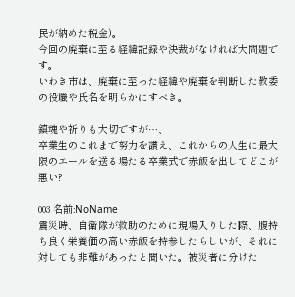民が納めた税金)。
今回の廃棄に至る経緯記録や決裁がなければ大問題です。
いわき市は、廃棄に至った経緯や廃棄を判断した教委の役職や氏名を明らかにすべき。

鎮魂や祈りも大切ですが…、
卒業生のこれまで努力を讃え、これからの人生に最大限のエールを送る場たる卒業式で赤飯を出してどこが悪い?

003 名前:NoName
震災時、自衛隊が救助のために現場入りした際、腹持ち良く栄養価の高い赤飯を持参したらしいが、それに対しても非難があったと聞いた。被災者に分けた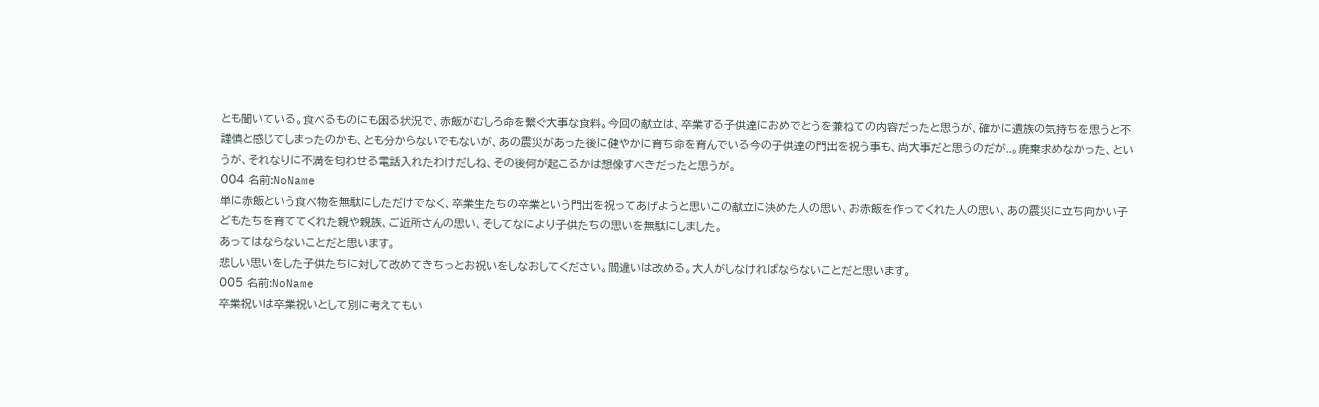とも聞いている。食べるものにも困る状況で、赤飯がむしろ命を繋ぐ大事な食料。今回の献立は、卒業する子供達におめでとうを兼ねての内容だったと思うが、確かに遺族の気持ちを思うと不謹慎と感じてしまったのかも、とも分からないでもないが、あの震災があった後に健やかに育ち命を育んでいる今の子供達の門出を祝う事も、尚大事だと思うのだが..。廃棄求めなかった、というが、それなりに不満を匂わせる電話入れたわけだしね、その後何が起こるかは想像すべきだったと思うが。
004 名前:NoName
単に赤飯という食べ物を無駄にしただけでなく、卒業生たちの卒業という門出を祝ってあげようと思いこの献立に決めた人の思い、お赤飯を作ってくれた人の思い、あの震災に立ち向かい子どもたちを育ててくれた親や親族、ご近所さんの思い、そしてなにより子供たちの思いを無駄にしました。
あってはならないことだと思います。
悲しい思いをした子供たちに対して改めてきちっとお祝いをしなおしてください。間違いは改める。大人がしなければならないことだと思います。
005 名前:NoName
卒業祝いは卒業祝いとして別に考えてもい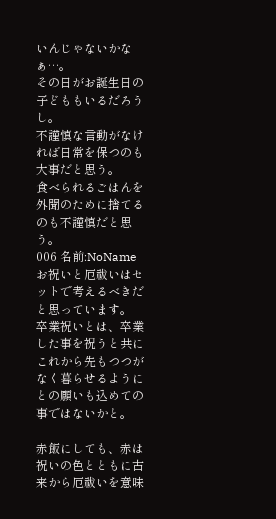いんじゃないかなぁ…。
その日がお誕生日の子どももいるだろうし。
不謹慎な言動がなければ日常を保つのも大事だと思う。
食べられるごはんを外聞のために捨てるのも不謹慎だと思う。
006 名前:NoName
お祝いと厄祓いはセットで考えるべきだと思っています。
卒業祝いとは、卒業した事を祝うと共にこれから先もつつがなく暮らせるようにとの願いも込めての事ではないかと。

赤飯にしても、赤は祝いの色とともに古来から厄祓いを意味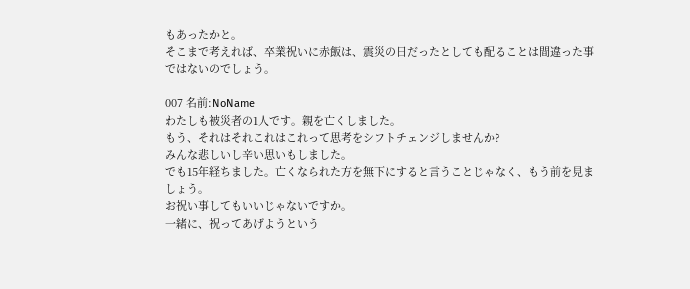もあったかと。
そこまで考えれば、卒業祝いに赤飯は、震災の日だったとしても配ることは間違った事ではないのでしょう。

007 名前:NoName
わたしも被災者の1人です。親を亡くしました。
もう、それはそれこれはこれって思考をシフトチェンジしませんか?
みんな悲しいし辛い思いもしました。
でも15年経ちました。亡くなられた方を無下にすると言うことじゃなく、もう前を見ましょう。
お祝い事してもいいじゃないですか。
一緒に、祝ってあげようという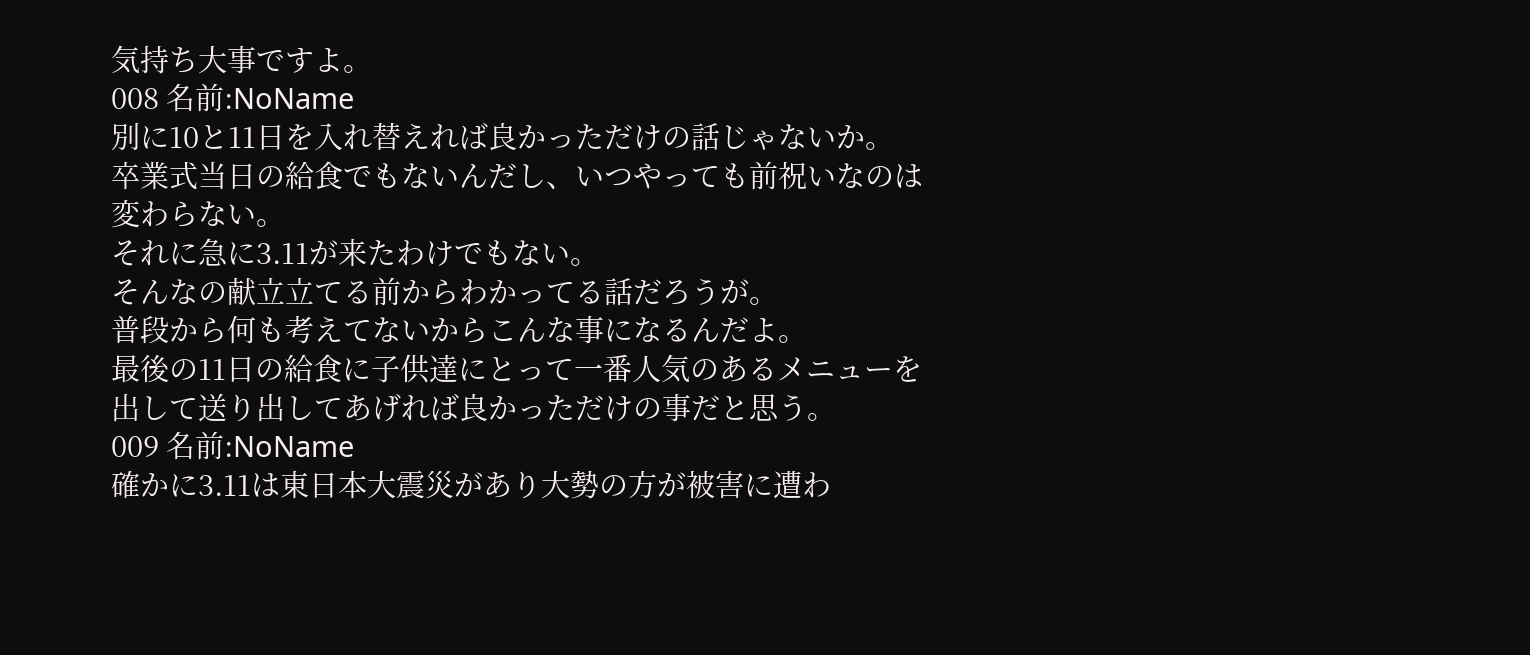気持ち大事ですよ。
008 名前:NoName
別に10と11日を入れ替えれば良かっただけの話じゃないか。
卒業式当日の給食でもないんだし、いつやっても前祝いなのは変わらない。
それに急に3.11が来たわけでもない。
そんなの献立立てる前からわかってる話だろうが。
普段から何も考えてないからこんな事になるんだよ。
最後の11日の給食に子供達にとって一番人気のあるメニューを出して送り出してあげれば良かっただけの事だと思う。
009 名前:NoName
確かに3.11は東日本大震災があり大勢の方が被害に遭わ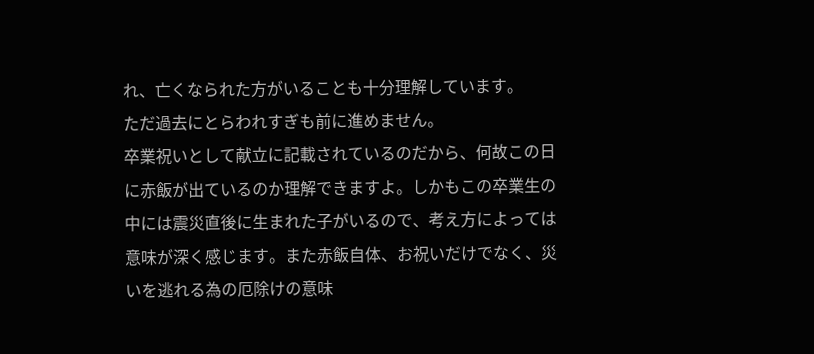れ、亡くなられた方がいることも十分理解しています。
ただ過去にとらわれすぎも前に進めません。
卒業祝いとして献立に記載されているのだから、何故この日に赤飯が出ているのか理解できますよ。しかもこの卒業生の中には震災直後に生まれた子がいるので、考え方によっては意味が深く感じます。また赤飯自体、お祝いだけでなく、災いを逃れる為の厄除けの意味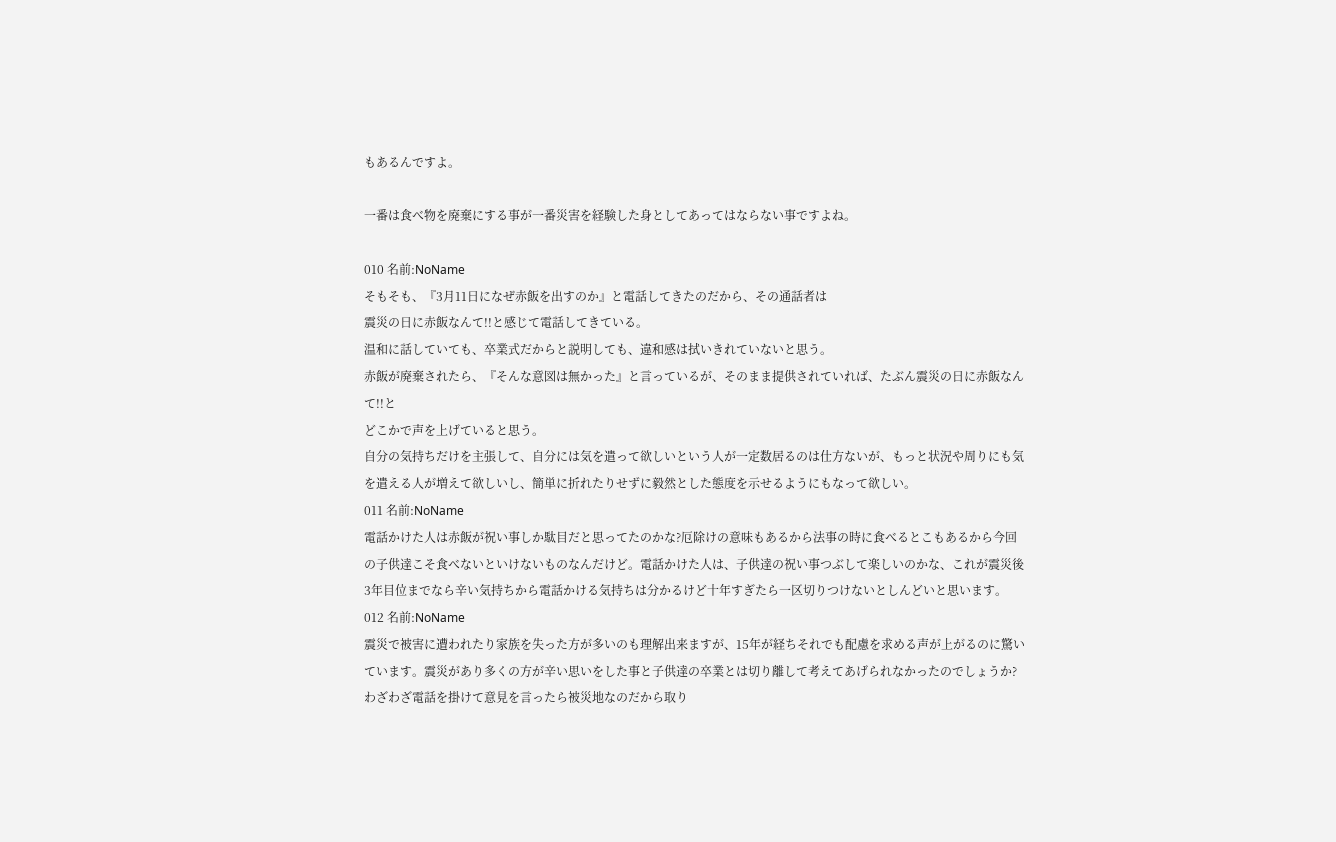もあるんですよ。

一番は食べ物を廃棄にする事が一番災害を経験した身としてあってはならない事ですよね。

010 名前:NoName
そもそも、『3月11日になぜ赤飯を出すのか』と電話してきたのだから、その通話者は
震災の日に赤飯なんて!!と感じて電話してきている。
温和に話していても、卒業式だからと説明しても、違和感は拭いきれていないと思う。
赤飯が廃棄されたら、『そんな意図は無かった』と言っているが、そのまま提供されていれば、たぶん震災の日に赤飯なんて!!と
どこかで声を上げていると思う。
自分の気持ちだけを主張して、自分には気を遣って欲しいという人が一定数居るのは仕方ないが、もっと状況や周りにも気を遣える人が増えて欲しいし、簡単に折れたりせずに毅然とした態度を示せるようにもなって欲しい。
011 名前:NoName
電話かけた人は赤飯が祝い事しか駄目だと思ってたのかな?厄除けの意味もあるから法事の時に食べるとこもあるから今回の子供達こそ食べないといけないものなんだけど。電話かけた人は、子供達の祝い事つぶして楽しいのかな、これが震災後3年目位までなら辛い気持ちから電話かける気持ちは分かるけど十年すぎたら一区切りつけないとしんどいと思います。
012 名前:NoName
震災で被害に遭われたり家族を失った方が多いのも理解出来ますが、15年が経ちそれでも配慮を求める声が上がるのに驚いています。震災があり多くの方が辛い思いをした事と子供達の卒業とは切り離して考えてあげられなかったのでしょうか?わざわざ電話を掛けて意見を言ったら被災地なのだから取り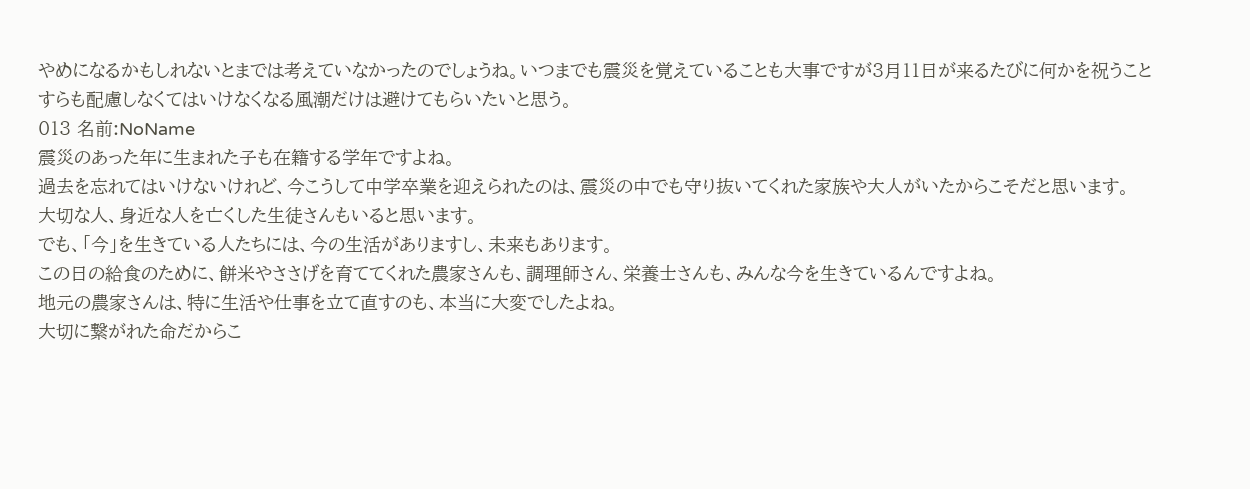やめになるかもしれないとまでは考えていなかったのでしょうね。いつまでも震災を覚えていることも大事ですが3月11日が来るたびに何かを祝うことすらも配慮しなくてはいけなくなる風潮だけは避けてもらいたいと思う。
013 名前:NoName
震災のあった年に生まれた子も在籍する学年ですよね。
過去を忘れてはいけないけれど、今こうして中学卒業を迎えられたのは、震災の中でも守り抜いてくれた家族や大人がいたからこそだと思います。
大切な人、身近な人を亡くした生徒さんもいると思います。
でも、「今」を生きている人たちには、今の生活がありますし、未来もあります。
この日の給食のために、餅米やささげを育ててくれた農家さんも、調理師さん、栄養士さんも、みんな今を生きているんですよね。
地元の農家さんは、特に生活や仕事を立て直すのも、本当に大変でしたよね。
大切に繋がれた命だからこ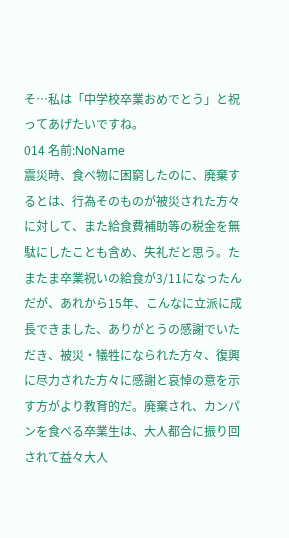そ…私は「中学校卒業おめでとう」と祝ってあげたいですね。
014 名前:NoName
震災時、食べ物に困窮したのに、廃棄するとは、行為そのものが被災された方々に対して、また給食費補助等の税金を無駄にしたことも含め、失礼だと思う。たまたま卒業祝いの給食が3/11になったんだが、あれから15年、こんなに立派に成長できました、ありがとうの感謝でいただき、被災・犠牲になられた方々、復興に尽力された方々に感謝と哀悼の意を示す方がより教育的だ。廃棄され、カンパンを食べる卒業生は、大人都合に振り回されて益々大人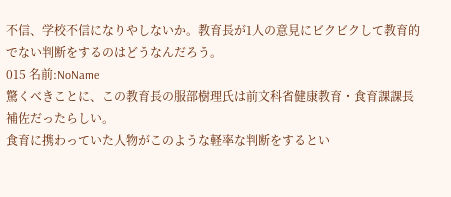不信、学校不信になりやしないか。教育長が1人の意見にビクビクして教育的でない判断をするのはどうなんだろう。
015 名前:NoName
驚くべきことに、この教育長の服部樹理氏は前文科省健康教育・食育課課長補佐だったらしい。
食育に携わっていた人物がこのような軽率な判断をするとい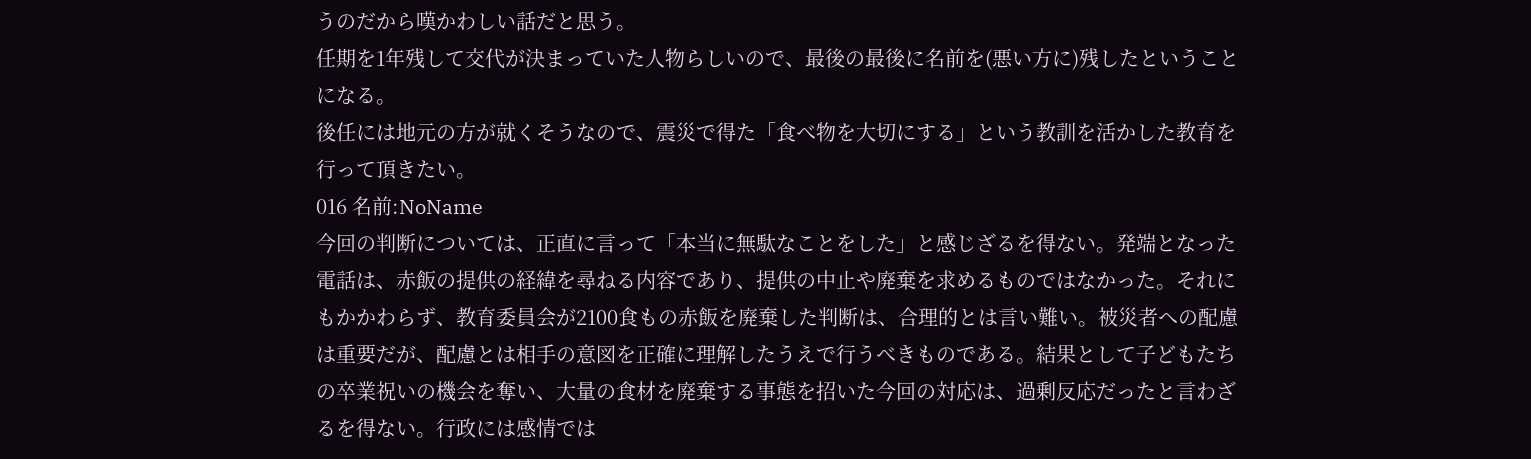うのだから嘆かわしい話だと思う。
任期を1年残して交代が決まっていた人物らしいので、最後の最後に名前を(悪い方に)残したということになる。
後任には地元の方が就くそうなので、震災で得た「食べ物を大切にする」という教訓を活かした教育を行って頂きたい。
016 名前:NoName
今回の判断については、正直に言って「本当に無駄なことをした」と感じざるを得ない。発端となった電話は、赤飯の提供の経緯を尋ねる内容であり、提供の中止や廃棄を求めるものではなかった。それにもかかわらず、教育委員会が2100食もの赤飯を廃棄した判断は、合理的とは言い難い。被災者への配慮は重要だが、配慮とは相手の意図を正確に理解したうえで行うべきものである。結果として子どもたちの卒業祝いの機会を奪い、大量の食材を廃棄する事態を招いた今回の対応は、過剰反応だったと言わざるを得ない。行政には感情では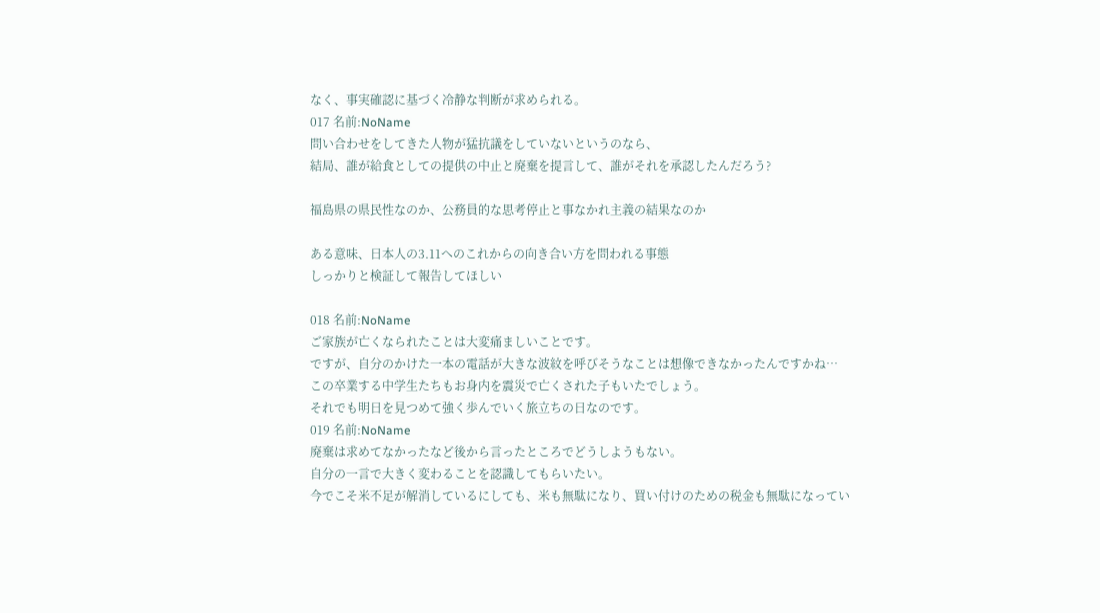なく、事実確認に基づく冷静な判断が求められる。
017 名前:NoName
問い合わせをしてきた人物が猛抗議をしていないというのなら、
結局、誰が給食としての提供の中止と廃棄を提言して、誰がそれを承認したんだろう?

福島県の県民性なのか、公務員的な思考停止と事なかれ主義の結果なのか

ある意味、日本人の3.11へのこれからの向き合い方を問われる事態
しっかりと検証して報告してほしい

018 名前:NoName
ご家族が亡くなられたことは大変痛ましいことです。
ですが、自分のかけた一本の電話が大きな波紋を呼びそうなことは想像できなかったんですかね…
この卒業する中学生たちもお身内を震災で亡くされた子もいたでしょう。
それでも明日を見つめて強く歩んでいく旅立ちの日なのです。
019 名前:NoName
廃棄は求めてなかったなど後から言ったところでどうしようもない。
自分の一言で大きく変わることを認識してもらいたい。
今でこそ米不足が解消しているにしても、米も無駄になり、買い付けのための税金も無駄になってい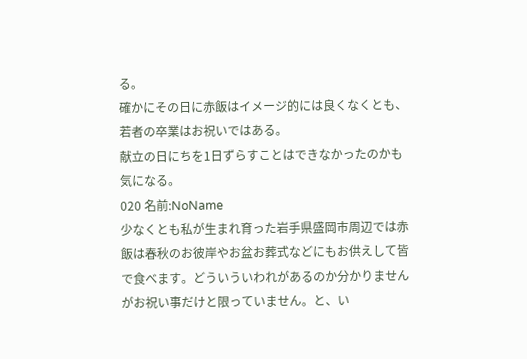る。
確かにその日に赤飯はイメージ的には良くなくとも、若者の卒業はお祝いではある。
献立の日にちを1日ずらすことはできなかったのかも気になる。
020 名前:NoName
少なくとも私が生まれ育った岩手県盛岡市周辺では赤飯は春秋のお彼岸やお盆お葬式などにもお供えして皆で食べます。どういういわれがあるのか分かりませんがお祝い事だけと限っていません。と、い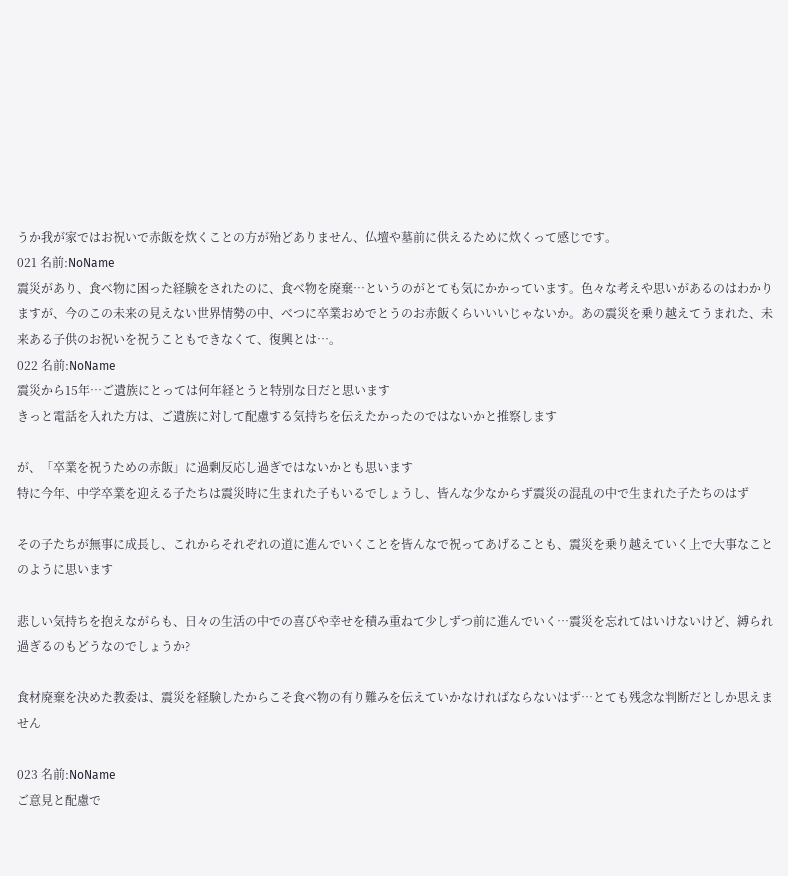うか我が家ではお祝いで赤飯を炊くことの方が殆どありません、仏壇や墓前に供えるために炊くって感じです。
021 名前:NoName
震災があり、食べ物に困った経験をされたのに、食べ物を廃棄…というのがとても気にかかっています。色々な考えや思いがあるのはわかりますが、今のこの未来の見えない世界情勢の中、べつに卒業おめでとうのお赤飯くらいいいじゃないか。あの震災を乗り越えてうまれた、未来ある子供のお祝いを祝うこともできなくて、復興とは…。
022 名前:NoName
震災から15年…ご遺族にとっては何年経とうと特別な日だと思います
きっと電話を入れた方は、ご遺族に対して配慮する気持ちを伝えたかったのではないかと推察します

が、「卒業を祝うための赤飯」に過剰反応し過ぎではないかとも思います
特に今年、中学卒業を迎える子たちは震災時に生まれた子もいるでしょうし、皆んな少なからず震災の混乱の中で生まれた子たちのはず

その子たちが無事に成長し、これからそれぞれの道に進んでいくことを皆んなで祝ってあげることも、震災を乗り越えていく上で大事なことのように思います

悲しい気持ちを抱えながらも、日々の生活の中での喜びや幸せを積み重ねて少しずつ前に進んでいく…震災を忘れてはいけないけど、縛られ過ぎるのもどうなのでしょうか?

食材廃棄を決めた教委は、震災を経験したからこそ食べ物の有り難みを伝えていかなければならないはず…とても残念な判断だとしか思えません

023 名前:NoName
ご意見と配慮で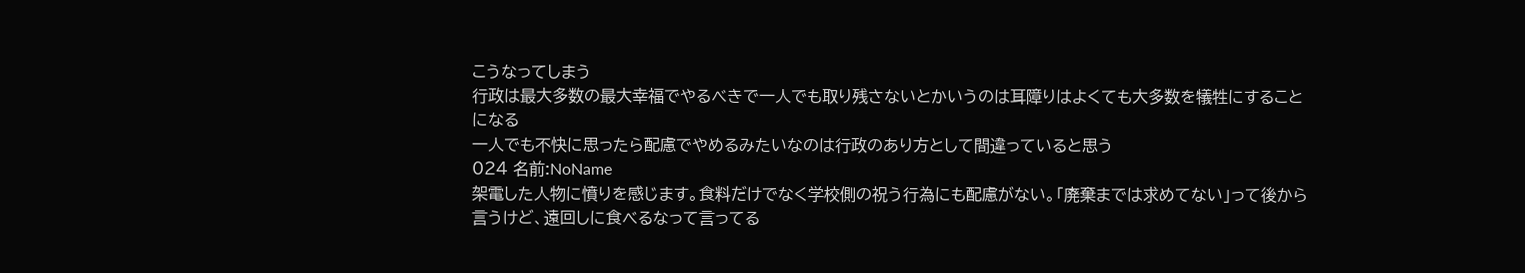こうなってしまう
行政は最大多数の最大幸福でやるべきで一人でも取り残さないとかいうのは耳障りはよくても大多数を犠牲にすることになる
一人でも不快に思ったら配慮でやめるみたいなのは行政のあり方として間違っていると思う
024 名前:NoName
架電した人物に憤りを感じます。食料だけでなく学校側の祝う行為にも配慮がない。「廃棄までは求めてない」って後から言うけど、遠回しに食べるなって言ってる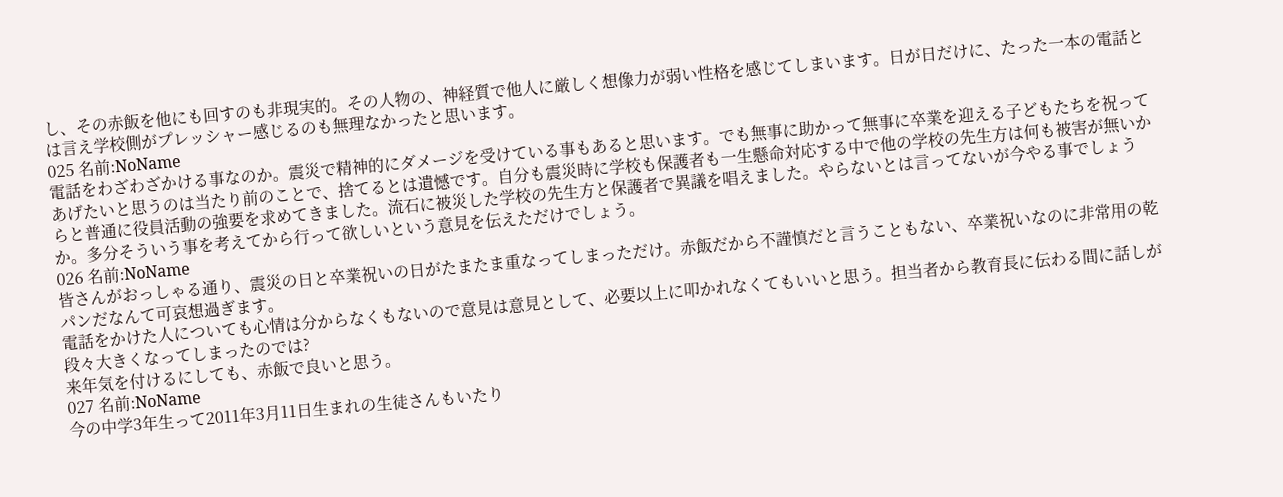し、その赤飯を他にも回すのも非現実的。その人物の、神経質で他人に厳しく想像力が弱い性格を感じてしまいます。日が日だけに、たった一本の電話とは言え学校側がプレッシャー感じるのも無理なかったと思います。
025 名前:NoName
電話をわざわざかける事なのか。震災で精神的にダメージを受けている事もあると思います。でも無事に助かって無事に卒業を迎える子どもたちを祝ってあげたいと思うのは当たり前のことで、捨てるとは遺憾です。自分も震災時に学校も保護者も一生懸命対応する中で他の学校の先生方は何も被害が無いからと普通に役員活動の強要を求めてきました。流石に被災した学校の先生方と保護者で異議を唱えました。やらないとは言ってないが今やる事でしょうか。多分そういう事を考えてから行って欲しいという意見を伝えただけでしょう。
026 名前:NoName
皆さんがおっしゃる通り、震災の日と卒業祝いの日がたまたま重なってしまっただけ。赤飯だから不謹慎だと言うこともない、卒業祝いなのに非常用の乾パンだなんて可哀想過ぎます。
電話をかけた人についても心情は分からなくもないので意見は意見として、必要以上に叩かれなくてもいいと思う。担当者から教育長に伝わる間に話しが段々大きくなってしまったのでは?
来年気を付けるにしても、赤飯で良いと思う。
027 名前:NoName
今の中学3年生って2011年3月11日生まれの生徒さんもいたり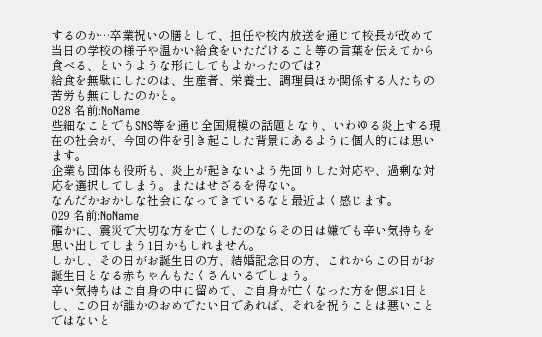するのか…卒業祝いの膳として、担任や校内放送を通じて校長が改めて当日の学校の様子や温かい給食をいただけること等の言葉を伝えてから食べる、というような形にしてもよかったのでは?
給食を無駄にしたのは、生産者、栄養士、調理員ほか関係する人たちの苦労も無にしたのかと。
028 名前:NoName
些細なことでもSNS等を通じ全国規模の話題となり、いわゆる炎上する現在の社会が、今回の件を引き起こした背景にあるように個人的には思います。
企業も団体も役所も、炎上が起きないよう先回りした対応や、過剰な対応を選択してしまう。またはせざるを得ない。
なんだかおかしな社会になってきているなと最近よく感じます。
029 名前:NoName
確かに、震災で大切な方を亡くしたのならその日は嫌でも辛い気持ちを思い出してしまう1日かもしれません。
しかし、その日がお誕生日の方、結婚記念日の方、これからこの日がお誕生日となる赤ちゃんもたくさんいるでしょう。
辛い気持ちはご自身の中に留めて、ご自身が亡くなった方を偲ぶ1日とし、この日が誰かのおめでたい日であれば、それを祝うことは悪いことではないと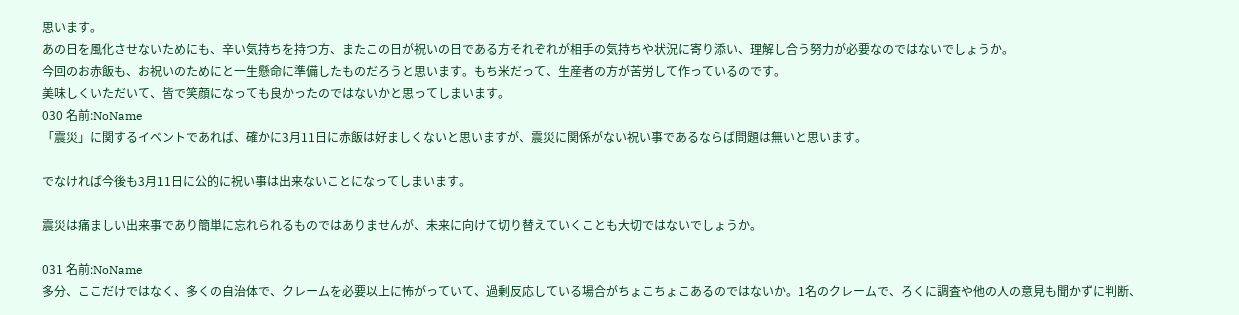思います。
あの日を風化させないためにも、辛い気持ちを持つ方、またこの日が祝いの日である方それぞれが相手の気持ちや状況に寄り添い、理解し合う努力が必要なのではないでしょうか。
今回のお赤飯も、お祝いのためにと一生懸命に準備したものだろうと思います。もち米だって、生産者の方が苦労して作っているのです。
美味しくいただいて、皆で笑顔になっても良かったのではないかと思ってしまいます。
030 名前:NoName
「震災」に関するイベントであれば、確かに3月11日に赤飯は好ましくないと思いますが、震災に関係がない祝い事であるならば問題は無いと思います。

でなければ今後も3月11日に公的に祝い事は出来ないことになってしまいます。

震災は痛ましい出来事であり簡単に忘れられるものではありませんが、未来に向けて切り替えていくことも大切ではないでしょうか。

031 名前:NoName
多分、ここだけではなく、多くの自治体で、クレームを必要以上に怖がっていて、過剰反応している場合がちょこちょこあるのではないか。1名のクレームで、ろくに調査や他の人の意見も聞かずに判断、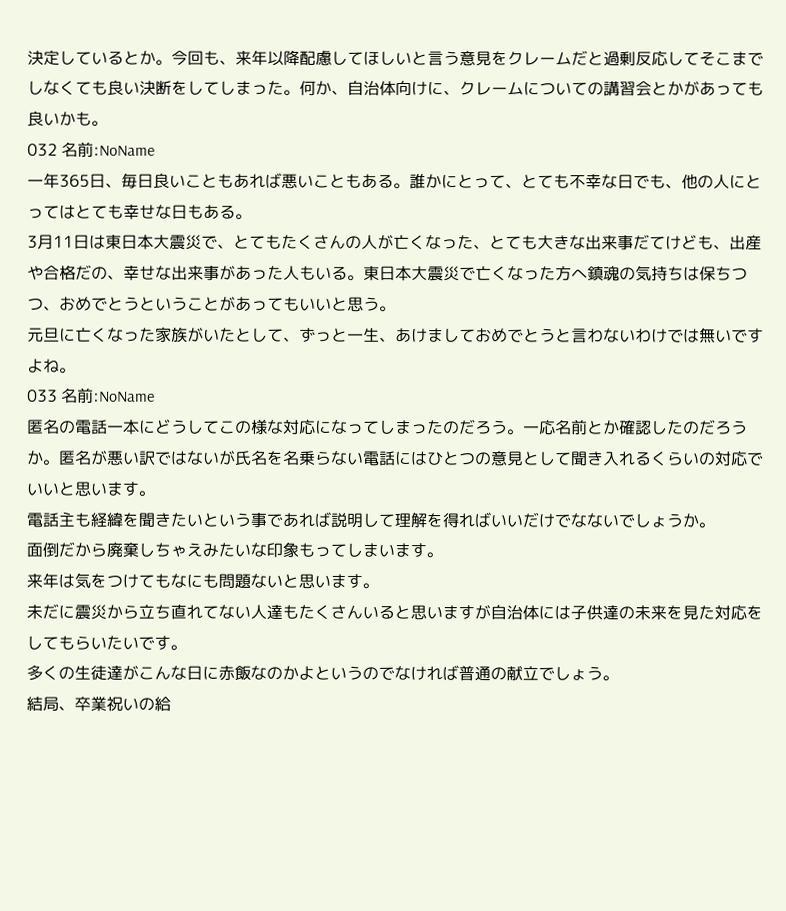決定しているとか。今回も、来年以降配慮してほしいと言う意見をクレームだと過剰反応してそこまでしなくても良い決断をしてしまった。何か、自治体向けに、クレームについての講習会とかがあっても良いかも。
032 名前:NoName
一年365日、毎日良いこともあれば悪いこともある。誰かにとって、とても不幸な日でも、他の人にとってはとても幸せな日もある。
3月11日は東日本大震災で、とてもたくさんの人が亡くなった、とても大きな出来事だてけども、出産や合格だの、幸せな出来事があった人もいる。東日本大震災で亡くなった方へ鎮魂の気持ちは保ちつつ、おめでとうということがあってもいいと思う。
元旦に亡くなった家族がいたとして、ずっと一生、あけましておめでとうと言わないわけでは無いですよね。
033 名前:NoName
匿名の電話一本にどうしてこの様な対応になってしまったのだろう。一応名前とか確認したのだろうか。匿名が悪い訳ではないが氏名を名乗らない電話にはひとつの意見として聞き入れるくらいの対応でいいと思います。
電話主も経緯を聞きたいという事であれば説明して理解を得ればいいだけでなないでしょうか。
面倒だから廃棄しちゃえみたいな印象もってしまいます。
来年は気をつけてもなにも問題ないと思います。
未だに震災から立ち直れてない人達もたくさんいると思いますが自治体には子供達の未来を見た対応をしてもらいたいです。
多くの生徒達がこんな日に赤飯なのかよというのでなければ普通の献立でしょう。
結局、卒業祝いの給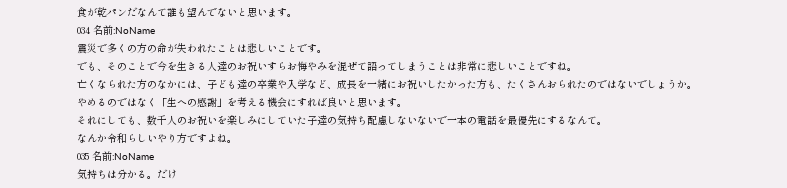食が乾パンだなんて誰も望んでないと思います。
034 名前:NoName
震災で多くの方の命が失われたことは悲しいことです。
でも、そのことで今を生きる人達のお祝いすらお悔やみを混ぜて語ってしまうことは非常に悲しいことですね。
亡くなられた方のなかには、子ども達の卒業や入学など、成長を一緒にお祝いしたかった方も、たくさんおられたのではないでしょうか。
やめるのではなく「生への感謝」を考える機会にすれば良いと思います。
それにしても、数千人のお祝いを楽しみにしていた子達の気持ち配慮しないないで一本の電話を最優先にするなんて。
なんか令和らしいやり方ですよね。
035 名前:NoName
気持ちは分かる。だけ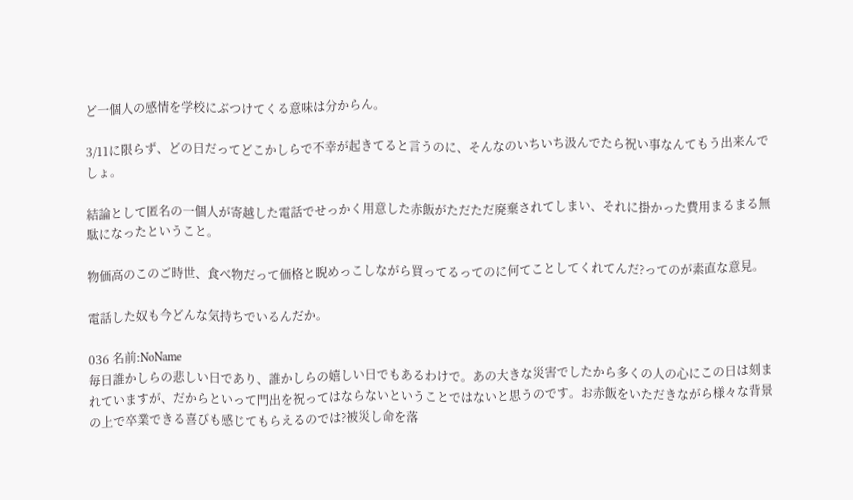ど一個人の感情を学校にぶつけてくる意味は分からん。

3/11に限らず、どの日だってどこかしらで不幸が起きてると言うのに、そんなのいちいち汲んでたら祝い事なんてもう出来んでしょ。

結論として匿名の一個人が寄越した電話でせっかく用意した赤飯がただただ廃棄されてしまい、それに掛かった費用まるまる無駄になったということ。

物価高のこのご時世、食べ物だって価格と睨めっこしながら買ってるってのに何てことしてくれてんだ?ってのが素直な意見。

電話した奴も今どんな気持ちでいるんだか。

036 名前:NoName
毎日誰かしらの悲しい日であり、誰かしらの嬉しい日でもあるわけで。あの大きな災害でしたから多くの人の心にこの日は刻まれていますが、だからといって門出を祝ってはならないということではないと思うのです。お赤飯をいただきながら様々な背景の上で卒業できる喜びも感じてもらえるのでは?被災し命を落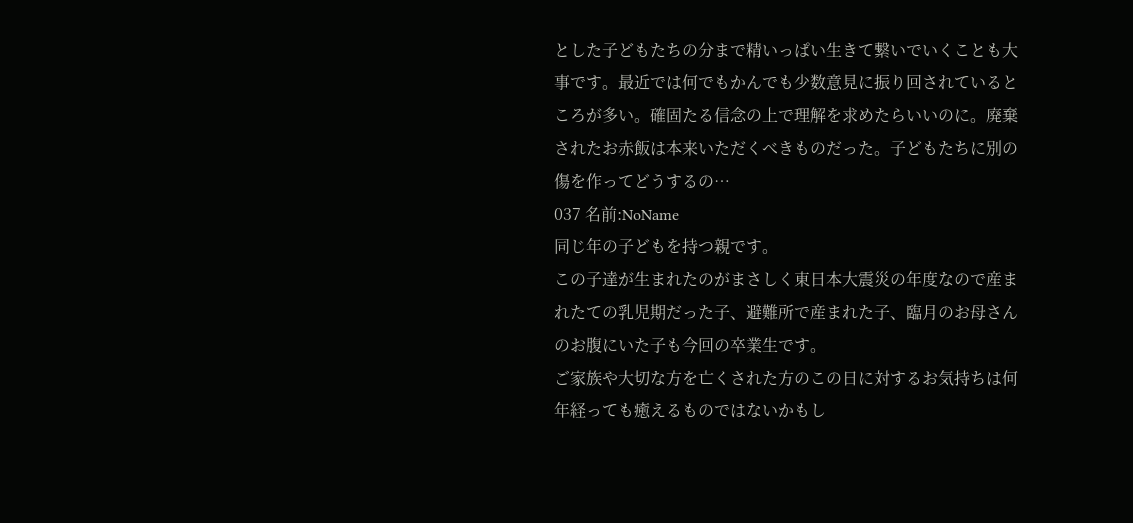とした子どもたちの分まで精いっぱい生きて繋いでいくことも大事です。最近では何でもかんでも少数意見に振り回されているところが多い。確固たる信念の上で理解を求めたらいいのに。廃棄されたお赤飯は本来いただくべきものだった。子どもたちに別の傷を作ってどうするの…
037 名前:NoName
同じ年の子どもを持つ親です。
この子達が生まれたのがまさしく東日本大震災の年度なので産まれたての乳児期だった子、避難所で産まれた子、臨月のお母さんのお腹にいた子も今回の卒業生です。
ご家族や大切な方を亡くされた方のこの日に対するお気持ちは何年経っても癒えるものではないかもし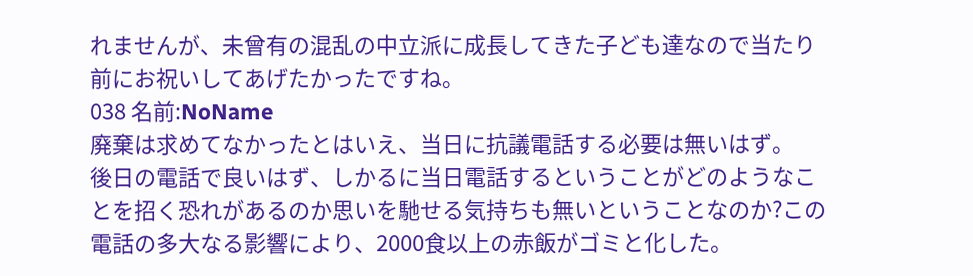れませんが、未曾有の混乱の中立派に成長してきた子ども達なので当たり前にお祝いしてあげたかったですね。
038 名前:NoName
廃棄は求めてなかったとはいえ、当日に抗議電話する必要は無いはず。
後日の電話で良いはず、しかるに当日電話するということがどのようなことを招く恐れがあるのか思いを馳せる気持ちも無いということなのか?この電話の多大なる影響により、2000食以上の赤飯がゴミと化した。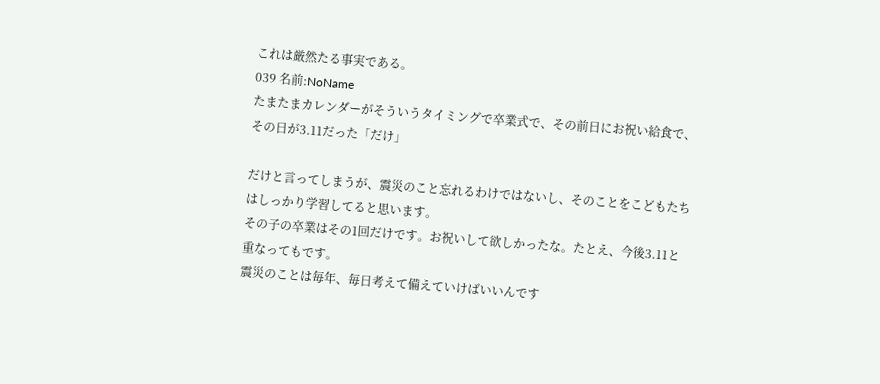これは厳然たる事実である。
039 名前:NoName
たまたまカレンダーがそういうタイミングで卒業式で、その前日にお祝い給食で、その日が3.11だった「だけ」

だけと言ってしまうが、震災のこと忘れるわけではないし、そのことをこどもたちはしっかり学習してると思います。
その子の卒業はその1回だけです。お祝いして欲しかったな。たとえ、今後3.11と重なってもです。
震災のことは毎年、毎日考えて備えていけばいいんです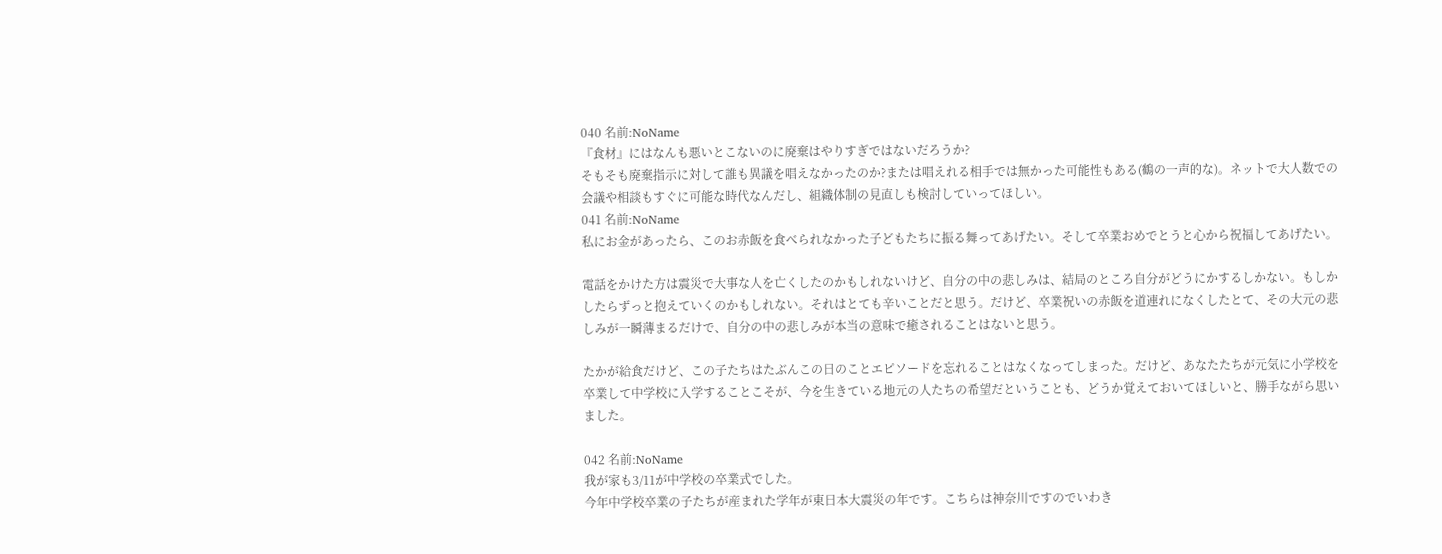040 名前:NoName
『食材』にはなんも悪いとこないのに廃棄はやりすぎではないだろうか?
そもそも廃棄指示に対して誰も異議を唱えなかったのか?または唱えれる相手では無かった可能性もある(鶴の一声的な)。ネットで大人数での会議や相談もすぐに可能な時代なんだし、組織体制の見直しも検討していってほしい。
041 名前:NoName
私にお金があったら、このお赤飯を食べられなかった子どもたちに振る舞ってあげたい。そして卒業おめでとうと心から祝福してあげたい。

電話をかけた方は震災で大事な人を亡くしたのかもしれないけど、自分の中の悲しみは、結局のところ自分がどうにかするしかない。もしかしたらずっと抱えていくのかもしれない。それはとても辛いことだと思う。だけど、卒業祝いの赤飯を道連れになくしたとて、その大元の悲しみが一瞬薄まるだけで、自分の中の悲しみが本当の意味で癒されることはないと思う。

たかが給食だけど、この子たちはたぶんこの日のことエピソードを忘れることはなくなってしまった。だけど、あなたたちが元気に小学校を卒業して中学校に入学することこそが、今を生きている地元の人たちの希望だということも、どうか覚えておいてほしいと、勝手ながら思いました。

042 名前:NoName
我が家も3/11が中学校の卒業式でした。
今年中学校卒業の子たちが産まれた学年が東日本大震災の年です。こちらは神奈川ですのでいわき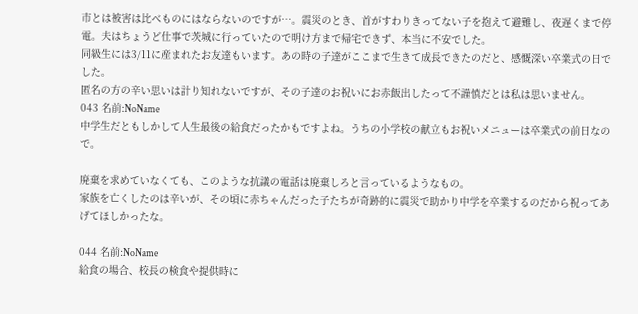市とは被害は比べものにはならないのですが…。震災のとき、首がすわりきってない子を抱えて避難し、夜遅くまで停電。夫はちょうど仕事で茨城に行っていたので明け方まで帰宅できず、本当に不安でした。
同級生には3/11に産まれたお友達もいます。あの時の子達がここまで生きて成長できたのだと、感慨深い卒業式の日でした。
匿名の方の辛い思いは計り知れないですが、その子達のお祝いにお赤飯出したって不謹慎だとは私は思いません。
043 名前:NoName
中学生だともしかして人生最後の給食だったかもですよね。うちの小学校の献立もお祝いメニューは卒業式の前日なので。

廃棄を求めていなくても、このような抗議の電話は廃棄しろと言っているようなもの。
家族を亡くしたのは辛いが、その頃に赤ちゃんだった子たちが奇跡的に震災で助かり中学を卒業するのだから祝ってあげてほしかったな。

044 名前:NoName
給食の場合、校長の検食や提供時に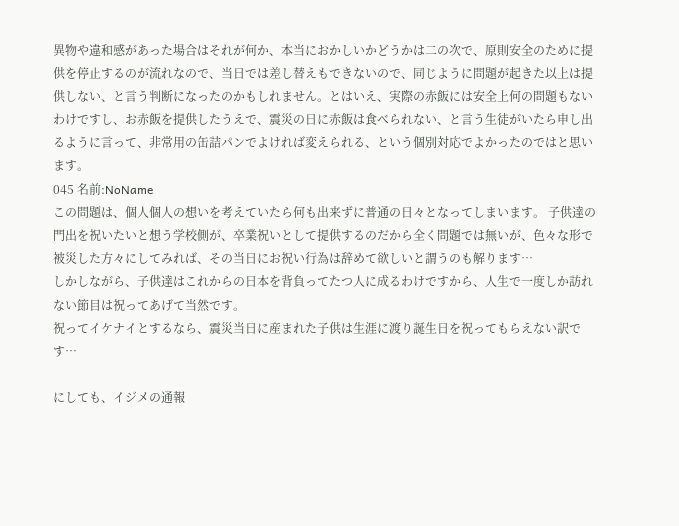異物や違和感があった場合はそれが何か、本当におかしいかどうかは二の次で、原則安全のために提供を停止するのが流れなので、当日では差し替えもできないので、同じように問題が起きた以上は提供しない、と言う判断になったのかもしれません。とはいえ、実際の赤飯には安全上何の問題もないわけですし、お赤飯を提供したうえで、震災の日に赤飯は食べられない、と言う生徒がいたら申し出るように言って、非常用の缶詰パンでよければ変えられる、という個別対応でよかったのではと思います。
045 名前:NoName
この問題は、個人個人の想いを考えていたら何も出来ずに普通の日々となってしまいます。 子供達の門出を祝いたいと想う学校側が、卒業祝いとして提供するのだから全く問題では無いが、色々な形で被災した方々にしてみれば、その当日にお祝い行為は辞めて欲しいと謂うのも解ります…
しかしながら、子供達はこれからの日本を背負ってたつ人に成るわけですから、人生で一度しか訪れない節目は祝ってあげて当然です。
祝ってイケナイとするなら、震災当日に産まれた子供は生涯に渡り誕生日を祝ってもらえない訳です…

にしても、イジメの通報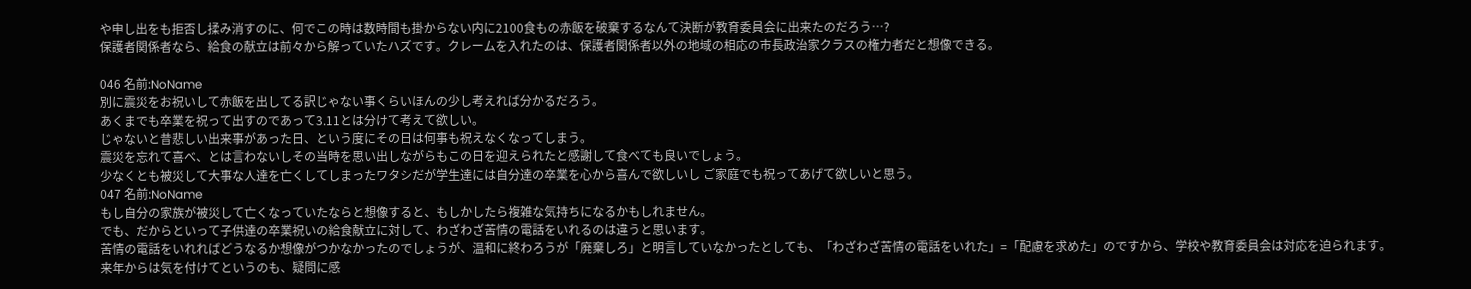や申し出をも拒否し揉み消すのに、何でこの時は数時間も掛からない内に2100食もの赤飯を破棄するなんて決断が教育委員会に出来たのだろう…?
保護者関係者なら、給食の献立は前々から解っていたハズです。クレームを入れたのは、保護者関係者以外の地域の相応の市長政治家クラスの権力者だと想像できる。

046 名前:NoName
別に震災をお祝いして赤飯を出してる訳じゃない事くらいほんの少し考えれば分かるだろう。
あくまでも卒業を祝って出すのであって3.11とは分けて考えて欲しい。
じゃないと昔悲しい出来事があった日、という度にその日は何事も祝えなくなってしまう。
震災を忘れて喜べ、とは言わないしその当時を思い出しながらもこの日を迎えられたと感謝して食べても良いでしょう。
少なくとも被災して大事な人達を亡くしてしまったワタシだが学生達には自分達の卒業を心から喜んで欲しいし ご家庭でも祝ってあげて欲しいと思う。
047 名前:NoName
もし自分の家族が被災して亡くなっていたならと想像すると、もしかしたら複雑な気持ちになるかもしれません。
でも、だからといって子供達の卒業祝いの給食献立に対して、わざわざ苦情の電話をいれるのは違うと思います。
苦情の電話をいれればどうなるか想像がつかなかったのでしょうが、温和に終わろうが「廃棄しろ」と明言していなかったとしても、「わざわざ苦情の電話をいれた」=「配慮を求めた」のですから、学校や教育委員会は対応を迫られます。
来年からは気を付けてというのも、疑問に感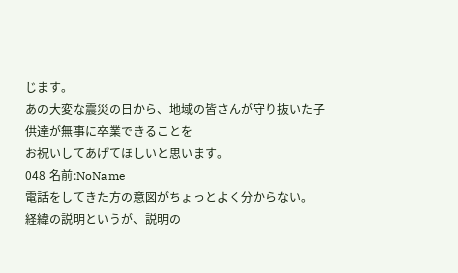じます。
あの大変な震災の日から、地域の皆さんが守り抜いた子供達が無事に卒業できることを
お祝いしてあげてほしいと思います。
048 名前:NoName
電話をしてきた方の意図がちょっとよく分からない。
経緯の説明というが、説明の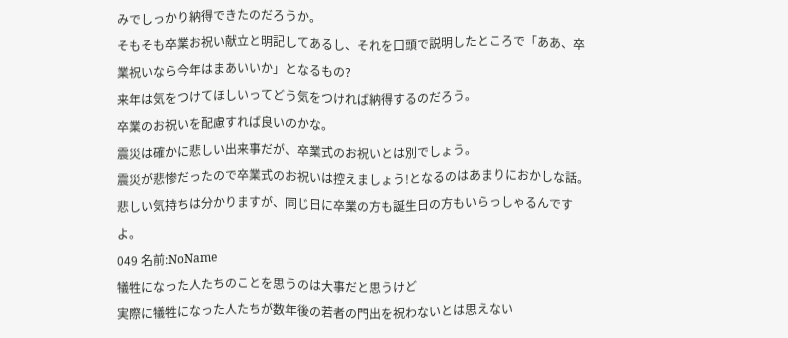みでしっかり納得できたのだろうか。
そもそも卒業お祝い献立と明記してあるし、それを口頭で説明したところで「ああ、卒業祝いなら今年はまあいいか」となるもの?
来年は気をつけてほしいってどう気をつければ納得するのだろう。
卒業のお祝いを配慮すれば良いのかな。
震災は確かに悲しい出来事だが、卒業式のお祝いとは別でしょう。
震災が悲惨だったので卒業式のお祝いは控えましょう!となるのはあまりにおかしな話。
悲しい気持ちは分かりますが、同じ日に卒業の方も誕生日の方もいらっしゃるんですよ。
049 名前:NoName
犠牲になった人たちのことを思うのは大事だと思うけど
実際に犠牲になった人たちが数年後の若者の門出を祝わないとは思えない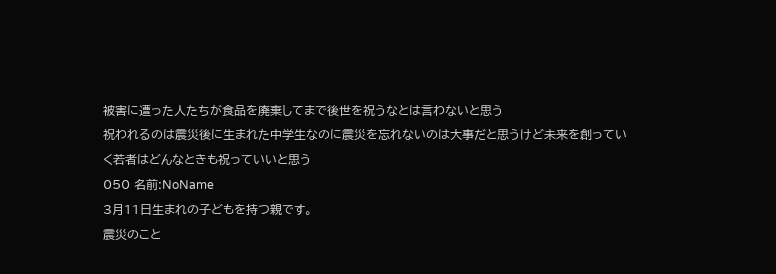被害に遭った人たちが食品を廃棄してまで後世を祝うなとは言わないと思う
祝われるのは震災後に生まれた中学生なのに震災を忘れないのは大事だと思うけど未来を創っていく若者はどんなときも祝っていいと思う
050 名前:NoName
3月11日生まれの子どもを持つ親です。
震災のこと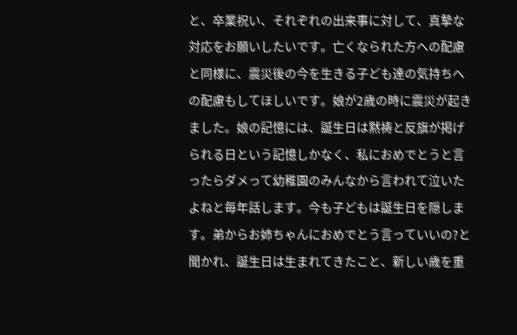と、卒業祝い、それぞれの出来事に対して、真摯な対応をお願いしたいです。亡くなられた方への配慮と同様に、震災後の今を生きる子ども達の気持ちへの配慮もしてほしいです。娘が2歳の時に震災が起きました。娘の記憶には、誕生日は黙祷と反旗が掲げられる日という記憶しかなく、私におめでとうと言ったらダメって幼稚園のみんなから言われて泣いたよねと毎年話します。今も子どもは誕生日を隠します。弟からお姉ちゃんにおめでとう言っていいの?と聞かれ、誕生日は生まれてきたこと、新しい歳を重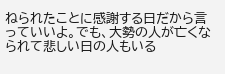ねられたことに感謝する日だから言っていいよ。でも、大勢の人が亡くなられて悲しい日の人もいる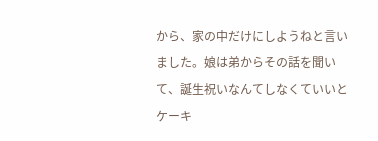から、家の中だけにしようねと言いました。娘は弟からその話を聞いて、誕生祝いなんてしなくていいとケーキ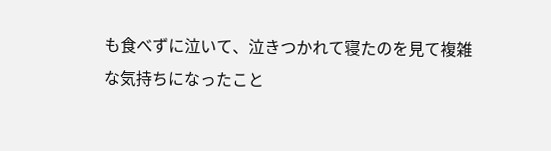も食べずに泣いて、泣きつかれて寝たのを見て複雑な気持ちになったこと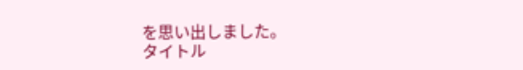を思い出しました。
タイトル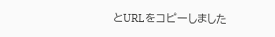とURLをコピーしました